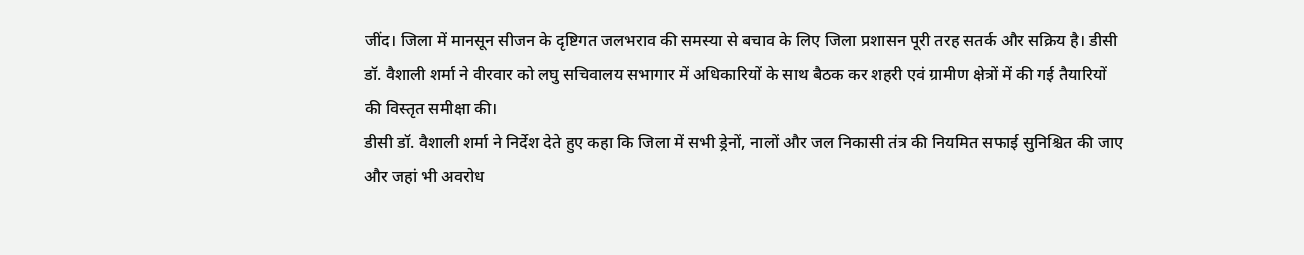जींद। जिला में मानसून सीजन के दृष्टिगत जलभराव की समस्या से बचाव के लिए जिला प्रशासन पूरी तरह सतर्क और सक्रिय है। डीसी डॉ. वैशाली शर्मा ने वीरवार को लघु सचिवालय सभागार में अधिकारियों के साथ बैठक कर शहरी एवं ग्रामीण क्षेत्रों में की गई तैयारियों की विस्तृत समीक्षा की।
डीसी डॉ. वैशाली शर्मा ने निर्देश देते हुए कहा कि जिला में सभी ड्रेनों, नालों और जल निकासी तंत्र की नियमित सफाई सुनिश्चित की जाए और जहां भी अवरोध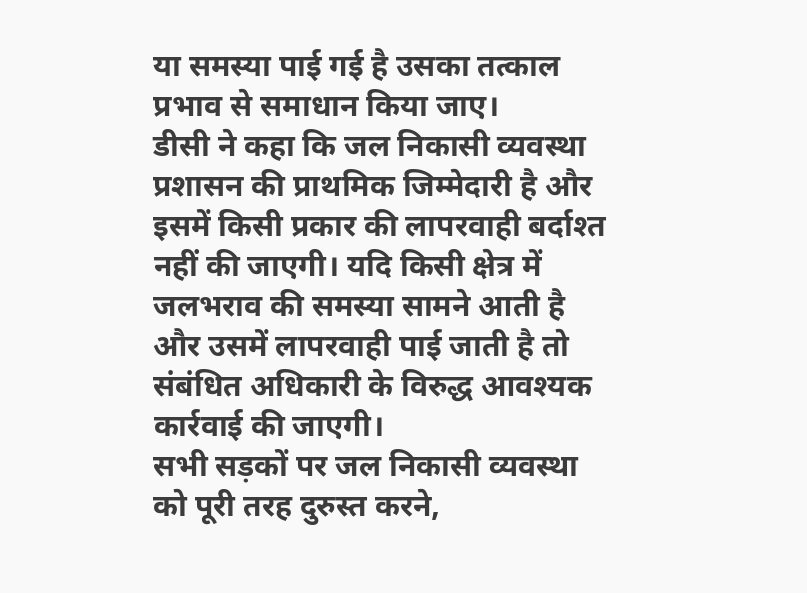या समस्या पाई गई है उसका तत्काल प्रभाव से समाधान किया जाए।
डीसी ने कहा कि जल निकासी व्यवस्था प्रशासन की प्राथमिक जिम्मेदारी है और इसमें किसी प्रकार की लापरवाही बर्दाश्त नहीं की जाएगी। यदि किसी क्षेत्र में जलभराव की समस्या सामने आती है और उसमें लापरवाही पाई जाती है तो संबंधित अधिकारी के विरुद्ध आवश्यक कार्रवाई की जाएगी।
सभी सड़कों पर जल निकासी व्यवस्था को पूरी तरह दुरुस्त करने,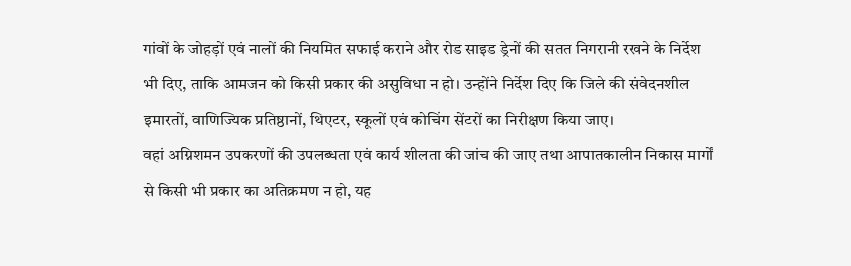गांवों के जोहड़ों एवं नालों की नियमित सफाई कराने और रोड साइड ड्रेनों की सतत निगरानी रखने के निर्देश भी दिए, ताकि आमजन को किसी प्रकार की असुविधा न हो। उन्होंने निर्देश दिए कि जिले की संवेदनशील इमारतों, वाणिज्यिक प्रतिष्ठानों, थिएटर, स्कूलों एवं कोचिंग सेंटरों का निरीक्षण किया जाए।
वहां अग्निशमन उपकरणों की उपलब्धता एवं कार्य शीलता की जांच की जाए तथा आपातकालीन निकास मार्गों से किसी भी प्रकार का अतिक्रमण न हो, यह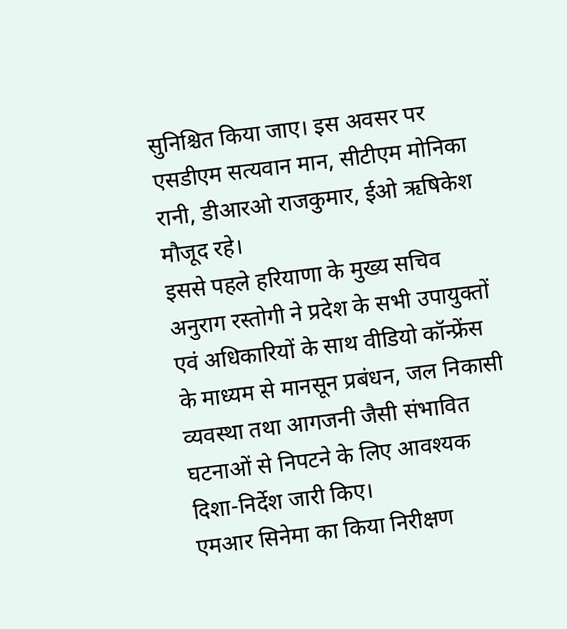सुनिश्चित किया जाए। इस अवसर पर एसडीएम सत्यवान मान, सीटीएम मोनिका रानी, डीआरओ राजकुमार, ईओ ऋषिकेश मौजूद रहे।
इससे पहले हरियाणा के मुख्य सचिव अनुराग रस्तोगी ने प्रदेश के सभी उपायुक्तों एवं अधिकारियों के साथ वीडियो कॉन्फ्रेंस के माध्यम से मानसून प्रबंधन, जल निकासी व्यवस्था तथा आगजनी जैसी संभावित घटनाओं से निपटने के लिए आवश्यक दिशा-निर्देश जारी किए।
एमआर सिनेमा का किया निरीक्षण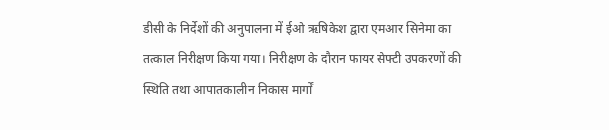डीसी के निर्देशों की अनुपालना में ईओ ऋषिकेश द्वारा एमआर सिनेमा का तत्काल निरीक्षण किया गया। निरीक्षण के दौरान फायर सेफ्टी उपकरणों की स्थिति तथा आपातकालीन निकास मार्गों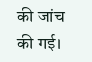की जांच की गई।